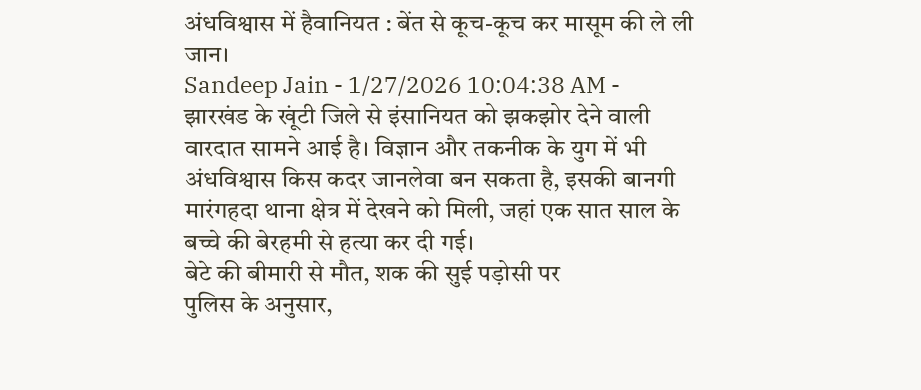अंधविश्वास में हैवानियत : बेंत से कूच-कूच कर मासूम की ले ली जान।
Sandeep Jain - 1/27/2026 10:04:38 AM -
झारखंड के खूंटी जिले से इंसानियत को झकझोर देने वाली वारदात सामने आई है। विज्ञान और तकनीक के युग में भी अंधविश्वास किस कदर जानलेवा बन सकता है, इसकी बानगी मारंगहदा थाना क्षेत्र में देखने को मिली, जहां एक सात साल के बच्चे की बेरहमी से हत्या कर दी गई।
बेटे की बीमारी से मौत, शक की सुई पड़ोसी पर
पुलिस के अनुसार,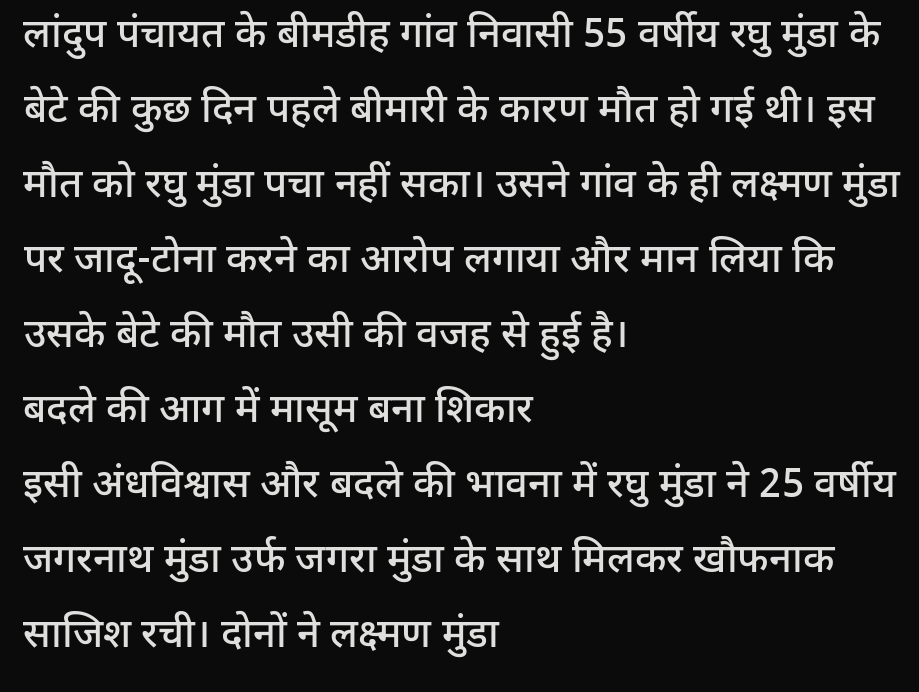लांदुप पंचायत के बीमडीह गांव निवासी 55 वर्षीय रघु मुंडा के बेटे की कुछ दिन पहले बीमारी के कारण मौत हो गई थी। इस मौत को रघु मुंडा पचा नहीं सका। उसने गांव के ही लक्ष्मण मुंडा पर जादू-टोना करने का आरोप लगाया और मान लिया कि उसके बेटे की मौत उसी की वजह से हुई है।
बदले की आग में मासूम बना शिकार
इसी अंधविश्वास और बदले की भावना में रघु मुंडा ने 25 वर्षीय जगरनाथ मुंडा उर्फ जगरा मुंडा के साथ मिलकर खौफनाक साजिश रची। दोनों ने लक्ष्मण मुंडा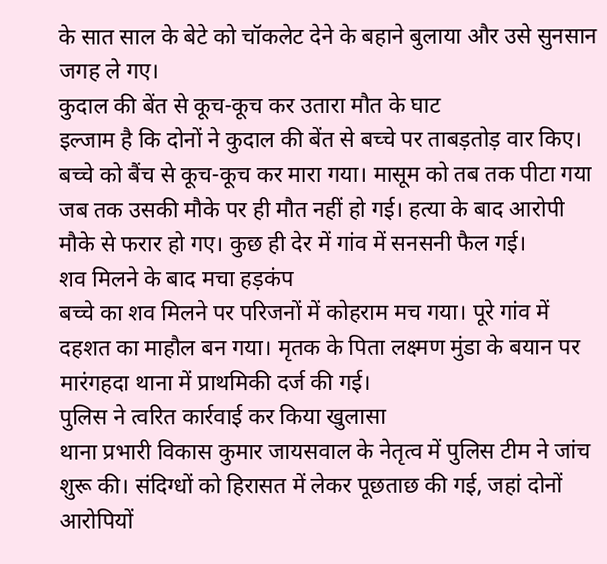के सात साल के बेटे को चॉकलेट देने के बहाने बुलाया और उसे सुनसान जगह ले गए।
कुदाल की बेंत से कूच-कूच कर उतारा मौत के घाट
इल्जाम है कि दोनों ने कुदाल की बेंत से बच्चे पर ताबड़तोड़ वार किए। बच्चे को बैंच से कूच-कूच कर मारा गया। मासूम को तब तक पीटा गया जब तक उसकी मौके पर ही मौत नहीं हो गई। हत्या के बाद आरोपी मौके से फरार हो गए। कुछ ही देर में गांव में सनसनी फैल गई।
शव मिलने के बाद मचा हड़कंप
बच्चे का शव मिलने पर परिजनों में कोहराम मच गया। पूरे गांव में दहशत का माहौल बन गया। मृतक के पिता लक्ष्मण मुंडा के बयान पर मारंगहदा थाना में प्राथमिकी दर्ज की गई।
पुलिस ने त्वरित कार्रवाई कर किया खुलासा
थाना प्रभारी विकास कुमार जायसवाल के नेतृत्व में पुलिस टीम ने जांच शुरू की। संदिग्धों को हिरासत में लेकर पूछताछ की गई, जहां दोनों आरोपियों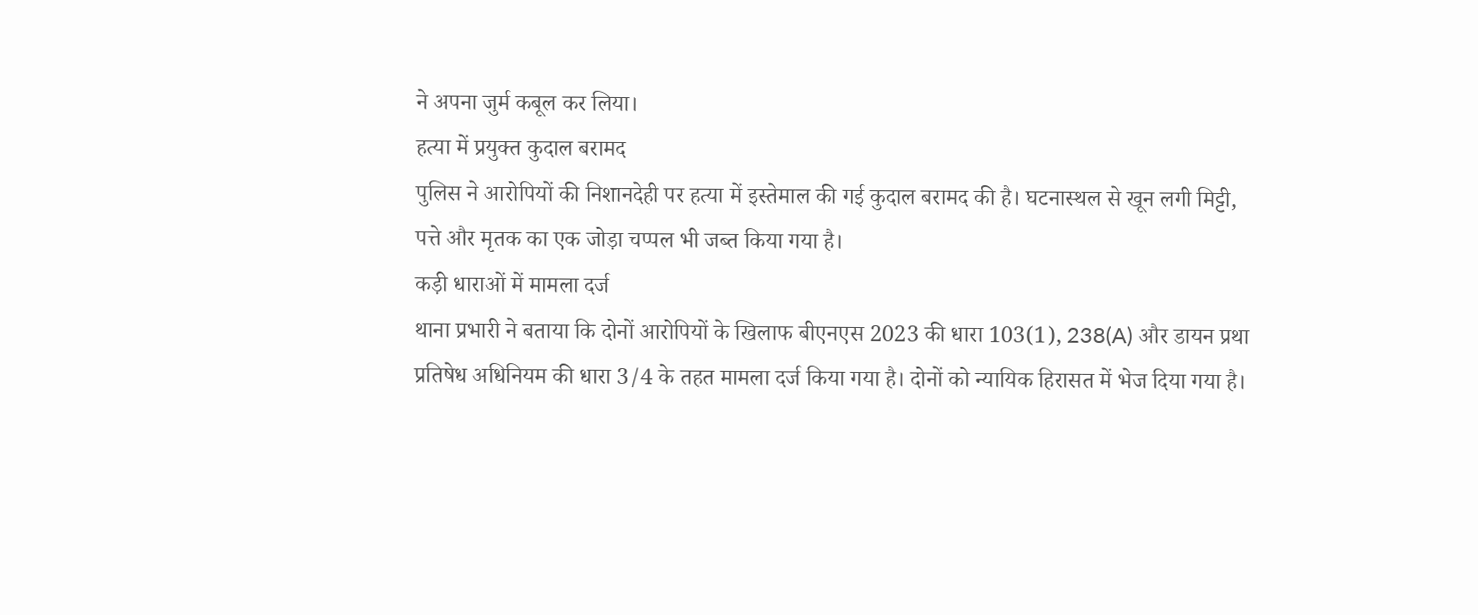ने अपना जुर्म कबूल कर लिया।
हत्या में प्रयुक्त कुदाल बरामद
पुलिस ने आरोपियों की निशानदेही पर हत्या में इस्तेमाल की गई कुदाल बरामद की है। घटनास्थल से खून लगी मिट्टी, पत्ते और मृतक का एक जोड़ा चप्पल भी जब्त किया गया है।
कड़ी धाराओं में मामला दर्ज
थाना प्रभारी ने बताया कि दोनों आरोपियों के खिलाफ बीएनएस 2023 की धारा 103(1), 238(A) और डायन प्रथा प्रतिषेध अधिनियम की धारा 3/4 के तहत मामला दर्ज किया गया है। दोनों को न्यायिक हिरासत में भेज दिया गया है।